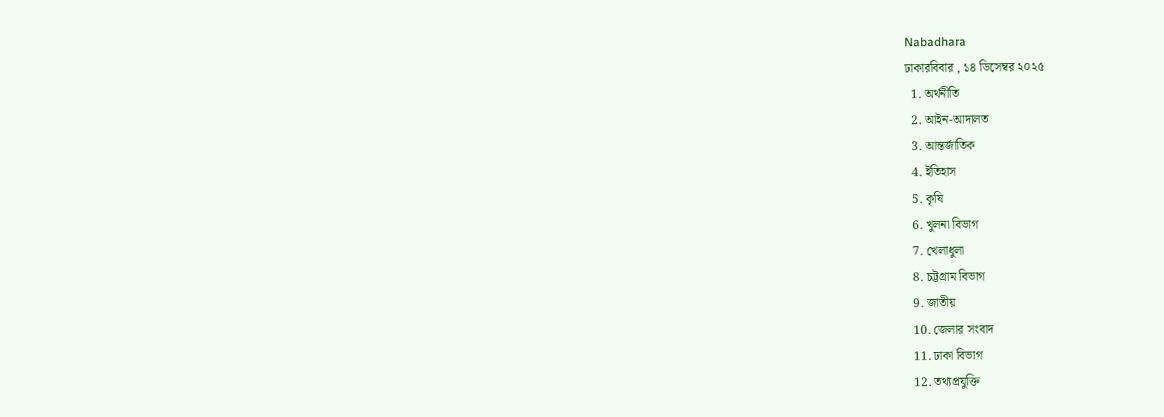Nabadhara
ঢাকারবিবার , ১৪ ডিসেম্বর ২০২৫
  1. অর্থনীতি
  2. আইন-আদালত
  3. আন্তর্জাতিক
  4. ইতিহাস
  5. কৃষি
  6. খুলনা বিভাগ
  7. খেলাধুলা
  8. চট্টগ্রাম বিভাগ
  9. জাতীয়
  10. জেলার সংবাদ
  11. ঢাকা বিভাগ
  12. তথ্যপ্রযুক্তি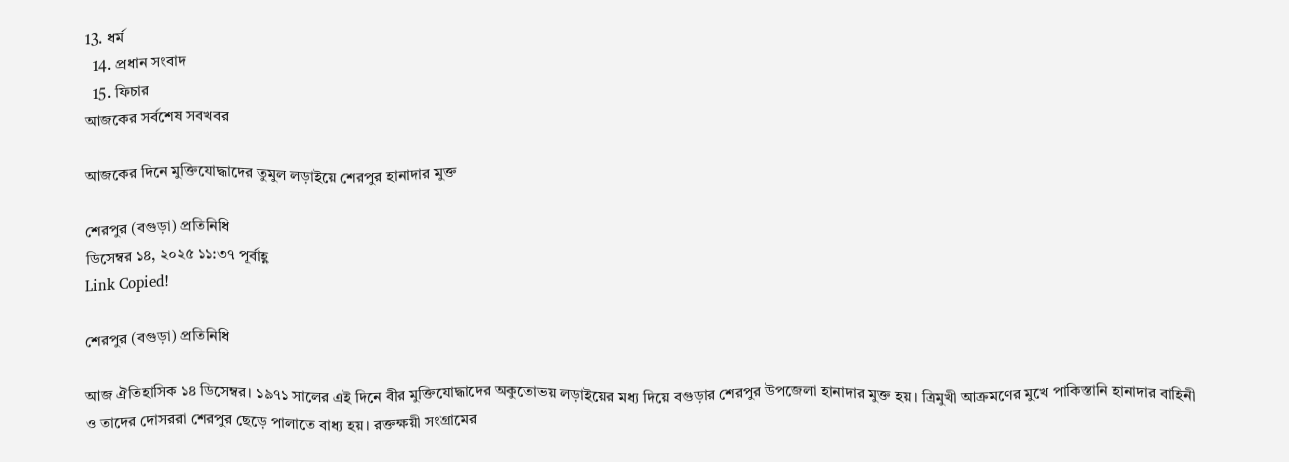13. ধর্ম
  14. প্রধান সংবাদ
  15. ফিচার
আজকের সর্বশেষ সবখবর

আজকের দিনে মুক্তিযোদ্ধাদের তুমুল লড়াইয়ে শেরপুর হানাদার মুক্ত

শেরপুর (বগুড়া) প্রতিনিধি
ডিসেম্বর ১৪, ২০২৫ ১১:৩৭ পূর্বাহ্ণ
Link Copied!

শেরপুর (বগুড়া) প্রতিনিধি

আজ ঐতিহাসিক ১৪ ডিসেম্বর। ১৯৭১ সালের এই দিনে বীর মুক্তিযোদ্ধাদের অকুতোভয় লড়াইয়ের মধ্য দিয়ে বগুড়ার শেরপুর উপজেলা হানাদার মুক্ত হয়। ত্রিমুখী আক্রমণের মুখে পাকিস্তানি হানাদার বাহিনী ও তাদের দোসররা শেরপুর ছেড়ে পালাতে বাধ্য হয়। রক্তক্ষয়ী সংগ্রামের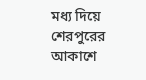মধ্য দিয়ে শেরপুরের আকাশে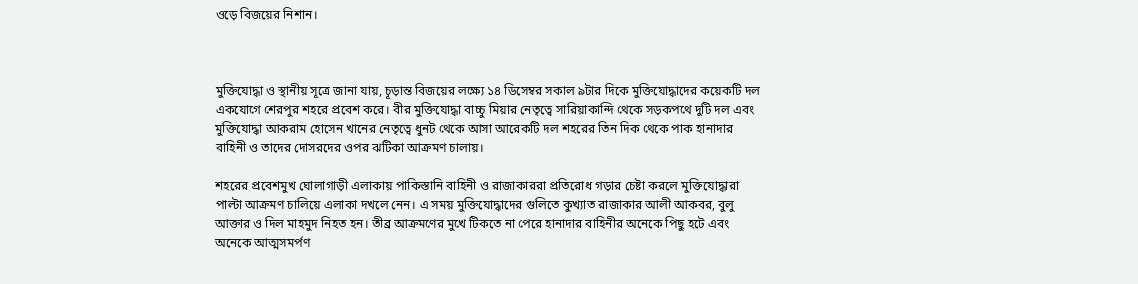ওড়ে বিজয়ের নিশান।



মুক্তিযোদ্ধা ও স্থানীয় সূত্রে জানা যায়, চূড়ান্ত বিজয়ের লক্ষ্যে ১৪ ডিসেম্বর সকাল ৯টার দিকে মুক্তিযোদ্ধাদের কয়েকটি দল একযোগে শেরপুর শহরে প্রবেশ করে। বীর মুক্তিযোদ্ধা বাচ্চু মিয়ার নেতৃত্বে সারিয়াকান্দি থেকে সড়কপথে দুটি দল এবং মুক্তিযোদ্ধা আকরাম হোসেন খানের নেতৃত্বে ধুনট থেকে আসা আরেকটি দল শহরের তিন দিক থেকে পাক হানাদার বাহিনী ও তাদের দোসরদের ওপর ঝটিকা আক্রমণ চালায়।

শহরের প্রবেশমুখ ঘোলাগাড়ী এলাকায় পাকিস্তানি বাহিনী ও রাজাকাররা প্রতিরোধ গড়ার চেষ্টা করলে মুক্তিযোদ্ধারা পাল্টা আক্রমণ চালিয়ে এলাকা দখলে নেন। এ সময় মুক্তিযোদ্ধাদের গুলিতে কুখ্যাত রাজাকার আলী আকবর, বুলু আক্তার ও দিল মাহমুদ নিহত হন। তীব্র আক্রমণের মুখে টিকতে না পেরে হানাদার বাহিনীর অনেকে পিছু হটে এবং অনেকে আত্মসমর্পণ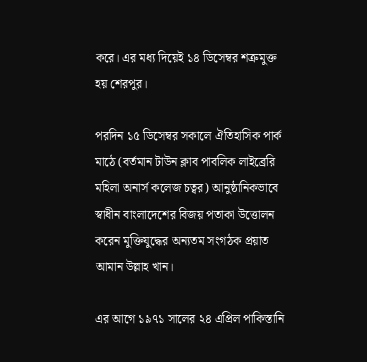করে। এর মধ্য দিয়েই ১৪ ডিসেম্বর শত্রুমুক্ত হয় শেরপুর।

পরদিন ১৫ ডিসেম্বর সকালে ঐতিহাসিক পার্ক মাঠে (বর্তমান টাউন ক্লাব পাবলিক লাইব্রেরি মহিলা অনার্স কলেজ চত্বর) আনুষ্ঠানিকভাবে স্বাধীন বাংলাদেশের বিজয় পতাকা উত্তোলন করেন মুক্তিযুদ্ধের অন্যতম সংগঠক প্রয়াত আমান উল্লাহ খান।

এর আগে ১৯৭১ সালের ২৪ এপ্রিল পাকিস্তানি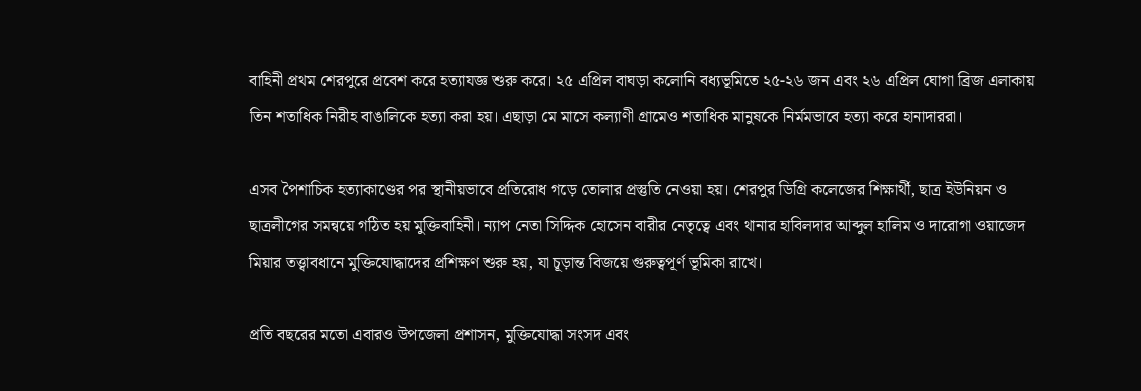বাহিনী প্রথম শেরপুরে প্রবেশ করে হত্যাযজ্ঞ শুরু করে। ২৫ এপ্রিল বাঘড়া কলোনি বধ্যভূমিতে ২৫-২৬ জন এবং ২৬ এপ্রিল ঘোগা ব্রিজ এলাকায় তিন শতাধিক নিরীহ বাঙালিকে হত্যা করা হয়। এছাড়া মে মাসে কল্যাণী গ্রামেও শতাধিক মানুষকে নির্মমভাবে হত্যা করে হানাদাররা।

এসব পৈশাচিক হত্যাকাণ্ডের পর স্থানীয়ভাবে প্রতিরোধ গড়ে তোলার প্রস্তুতি নেওয়া হয়। শেরপুর ডিগ্রি কলেজের শিক্ষার্থী, ছাত্র ইউনিয়ন ও ছাত্রলীগের সমন্বয়ে গঠিত হয় মুক্তিবাহিনী। ন্যাপ নেতা সিদ্দিক হোসেন বারীর নেতৃত্বে এবং থানার হাবিলদার আব্দুল হালিম ও দারোগা ওয়াজেদ মিয়ার তত্ত্বাবধানে মুক্তিযোদ্ধাদের প্রশিক্ষণ শুরু হয়, যা চূড়ান্ত বিজয়ে গুরুত্বপূর্ণ ভূমিকা রাখে।

প্রতি বছরের মতো এবারও উপজেলা প্রশাসন, মুক্তিযোদ্ধা সংসদ এবং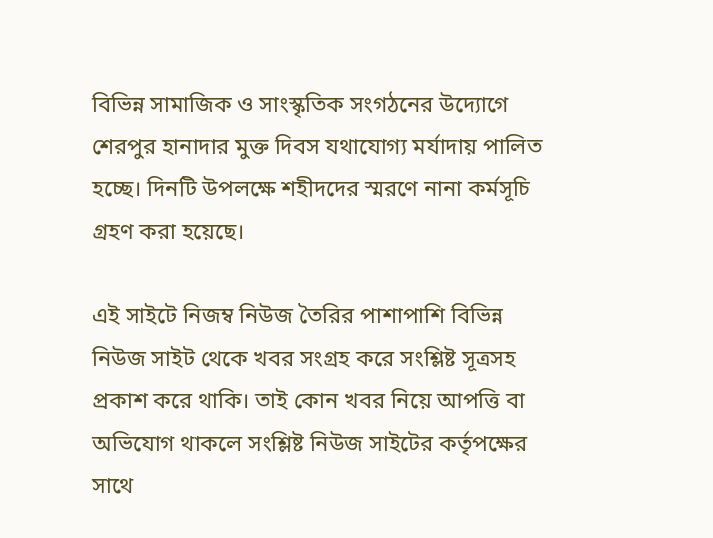বিভিন্ন সামাজিক ও সাংস্কৃতিক সংগঠনের উদ্যোগে শেরপুর হানাদার মুক্ত দিবস যথাযোগ্য মর্যাদায় পালিত হচ্ছে। দিনটি উপলক্ষে শহীদদের স্মরণে নানা কর্মসূচি গ্রহণ করা হয়েছে।

এই সাইটে নিজম্ব নিউজ তৈরির পাশাপাশি বিভিন্ন নিউজ সাইট থেকে খবর সংগ্রহ করে সংশ্লিষ্ট সূত্রসহ প্রকাশ করে থাকি। তাই কোন খবর নিয়ে আপত্তি বা অভিযোগ থাকলে সংশ্লিষ্ট নিউজ সাইটের কর্তৃপক্ষের সাথে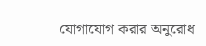যোগাযোগ করার অনুরোধ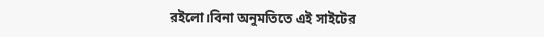রইলো।বিনা অনুমতিতে এই সাইটের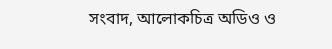সংবাদ, আলোকচিত্র অডিও ও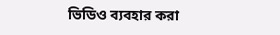ভিডিও ব্যবহার করা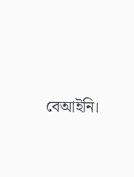বেআইনি।